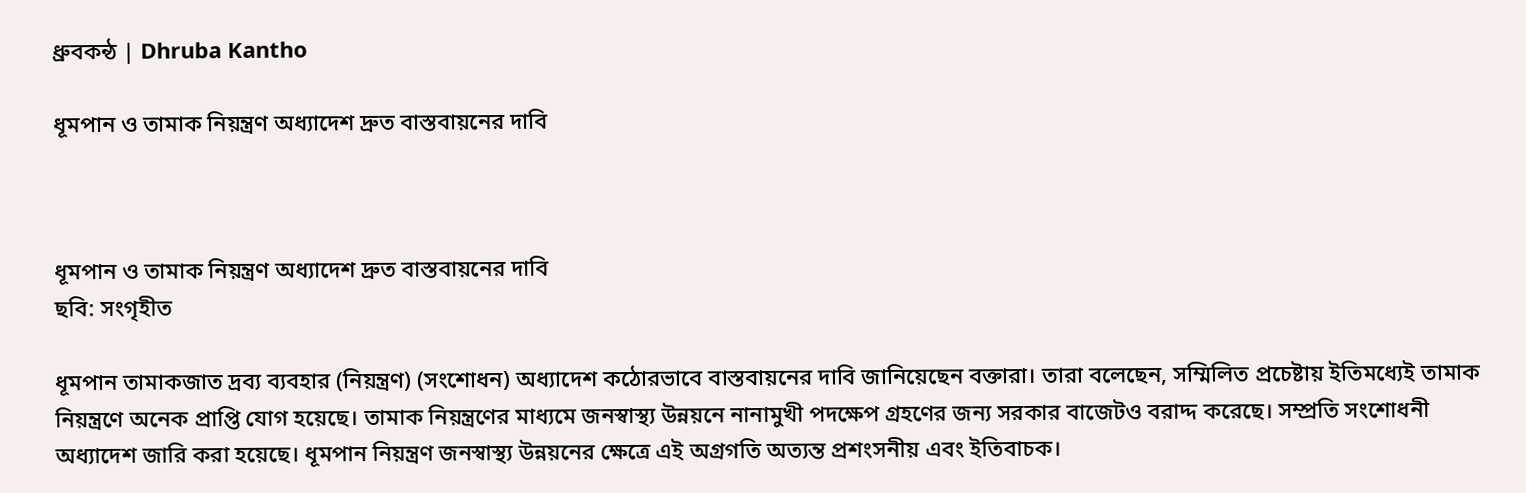ধ্রুবকন্ঠ | Dhruba Kantho

ধূমপান ও তামাক নিয়ন্ত্রণ অধ্যাদেশ দ্রুত বাস্তবায়নের দাবি



ধূমপান ও তামাক নিয়ন্ত্রণ অধ্যাদেশ দ্রুত বাস্তবায়নের দাবি
ছবি: সংগৃহীত

ধূমপান তামাকজাত দ্রব্য ব্যবহার (নিয়ন্ত্রণ) (সংশোধন) অধ্যাদেশ কঠোরভাবে বাস্তবায়নের দাবি জানিয়েছেন বক্তারা। তারা বলেছেন, সম্মিলিত প্রচেষ্টায় ইতিমধ্যেই তামাক নিয়ন্ত্রণে অনেক প্রাপ্তি যোগ হয়েছে। তামাক নিয়ন্ত্রণের মাধ্যমে জনস্বাস্থ্য উন্নয়নে নানামুখী পদক্ষেপ গ্রহণের জন্য সরকার বাজেটও বরাদ্দ করেছে। সম্প্রতি সংশোধনী অধ্যাদেশ জারি করা হয়েছে। ধূমপান নিয়ন্ত্রণ জনস্বাস্থ্য উন্নয়নের ক্ষেত্রে এই অগ্রগতি অত্যন্ত প্রশংসনীয় এবং ইতিবাচক।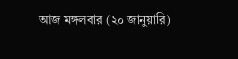আজ মঙ্গলবার (২০ জানুয়ারি)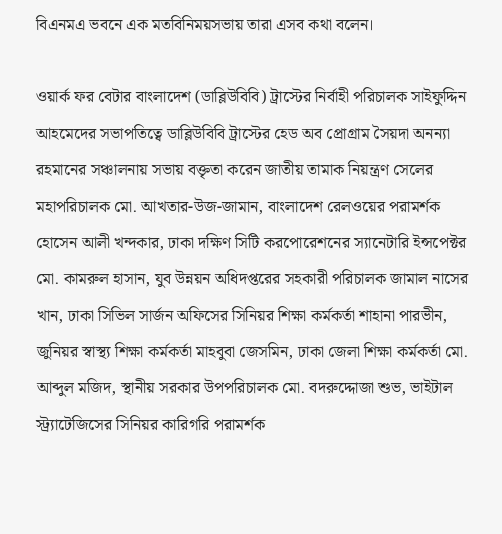বিএনমএ ভবনে এক মতবিনিময়সভায় তারা এসব কথা বলেন।

ওয়ার্ক ফর বেটার বাংলাদেশ (ডাব্লিউবিবি) ট্রাস্টের নির্বাহী পরিচালক সাইফুদ্দিন আহমেদের সভাপতিত্বে ডাব্লিউবিবি ট্রাস্টের হেড অব প্রোগ্রাম সৈয়দা অনন্যা রহমানের সঞ্চালনায় সভায় বক্তৃতা করেন জাতীয় তামাক নিয়ন্ত্রণ সেলের মহাপরিচালক মো. আখতার-উজ-জামান, বাংলাদেশ রেলওয়ের পরামর্শক হোসেন আলী খন্দকার, ঢাকা দক্ষিণ সিটি করপোরেশনের স্যানেটারি ইন্সপেক্টর মো. কামরুল হাসান, যুব উন্নয়ন অধিদপ্তরের সহকারী পরিচালক জামাল নাসের খান, ঢাকা সিভিল সার্জন অফিসের সিনিয়র শিক্ষা কর্মকর্তা শাহানা পারভীন, জুনিয়র স্বাস্থ্য শিক্ষা কর্মকর্তা মাহবুবা জেসমিন, ঢাকা জেলা শিক্ষা কর্মকর্তা মো. আব্দুল মজিদ, স্থানীয় সরকার উপপরিচালক মো. বদরুদ্দোজা শুভ, ভাইটাল স্ট্র্যাটেজিসের সিনিয়র কারিগরি পরামর্শক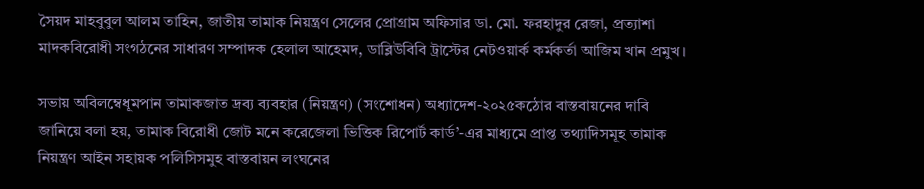সৈয়দ মাহবুবুল আলম তাহিন, জাতীয় তামাক নিয়ন্ত্রণ সেলের প্রোগ্রাম অফিসার ডা. মো. ফরহাদুর রেজা, প্রত্যাশা মাদকবিরোধী সংগঠনের সাধারণ সম্পাদক হেলাল আহেমদ, ডাব্লিউবিবি ট্রাস্টের নেটওয়ার্ক কর্মকর্তা আজিম খান প্রমুখ।

সভায় অবিলম্বেধূমপান তামাকজাত দ্রব্য ব্যবহার (নিয়ন্ত্রণ) (সংশোধন) অধ্যাদেশ-২০২৫কঠোর বাস্তবায়নের দাবি জানিয়ে বলা হয়, তামাক বিরোধী জোট মনে করেজেলা ভিত্তিক রিপোর্ট কার্ড’-এর মাধ্যমে প্রাপ্ত তথ্যাদিসমূহ তামাক নিয়ন্ত্রণ আইন সহায়ক পলিসিসমুহ বাস্তবায়ন লংঘনের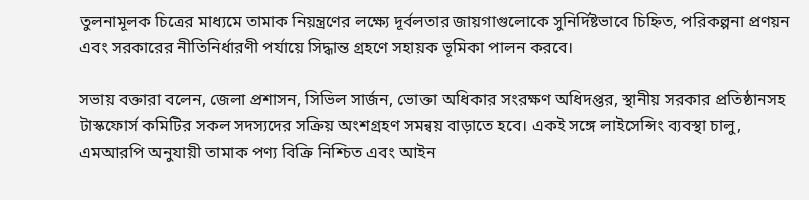তুলনামূলক চিত্রের মাধ্যমে তামাক নিয়ন্ত্রণের লক্ষ্যে দূর্বলতার জায়গাগুলোকে সুনির্দিষ্টভাবে চিহ্নিত, পরিকল্পনা প্রণয়ন এবং সরকারের নীতিনির্ধারণী পর্যায়ে সিদ্ধান্ত গ্রহণে সহায়ক ভূমিকা পালন করবে।

সভায় বক্তারা বলেন, জেলা প্রশাসন, সিভিল সার্জন, ভোক্তা অধিকার সংরক্ষণ অধিদপ্তর, স্থানীয় সরকার প্রতিষ্ঠানসহ টাস্কফোর্স কমিটির সকল সদস্যদের সক্রিয় অংশগ্রহণ সমন্বয় বাড়াতে হবে। একই সঙ্গে লাইসেন্সিং ব্যবস্থা চালু, এমআরপি অনুযায়ী তামাক পণ্য বিক্রি নিশ্চিত এবং আইন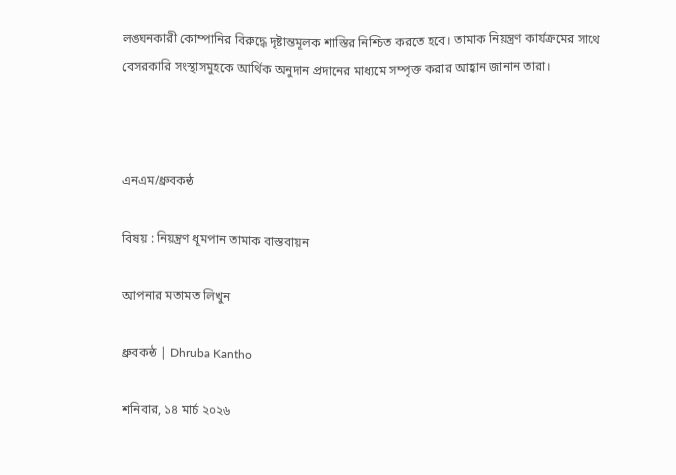লঙ্ঘনকারী কোম্পানির বিরুদ্ধে দৃষ্টান্তমূলক শাস্তির নিশ্চিত করতে হবে। তামাক নিয়ন্ত্রণ কার্যক্রমের সাথে বেসরকারি সংস্থাসমুহকে আর্থিক অনুদান প্রদানের মাধ্যমে সম্পৃক্ত করার আহ্বান জানান তারা।



এনএম/ধ্রুবকন্ঠ

বিষয় : নিয়ন্ত্রণ ধূমপান তামাক বাস্তবায়ন

আপনার মতামত লিখুন

ধ্রুবকন্ঠ | Dhruba Kantho

শনিবার, ১৪ মার্চ ২০২৬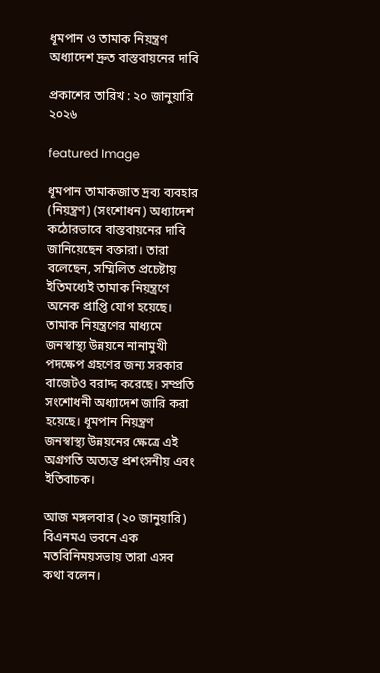ধূমপান ও তামাক নিয়ন্ত্রণ অধ্যাদেশ দ্রুত বাস্তবায়নের দাবি

প্রকাশের তারিখ : ২০ জানুয়ারি ২০২৬

featured Image

ধূমপান তামাকজাত দ্রব্য ব্যবহার (নিয়ন্ত্রণ) (সংশোধন) অধ্যাদেশ কঠোরভাবে বাস্তবায়নের দাবি জানিয়েছেন বক্তারা। তারা বলেছেন, সম্মিলিত প্রচেষ্টায় ইতিমধ্যেই তামাক নিয়ন্ত্রণে অনেক প্রাপ্তি যোগ হয়েছে। তামাক নিয়ন্ত্রণের মাধ্যমে জনস্বাস্থ্য উন্নয়নে নানামুখী পদক্ষেপ গ্রহণের জন্য সরকার বাজেটও বরাদ্দ করেছে। সম্প্রতি সংশোধনী অধ্যাদেশ জারি করা হয়েছে। ধূমপান নিয়ন্ত্রণ জনস্বাস্থ্য উন্নয়নের ক্ষেত্রে এই অগ্রগতি অত্যন্ত প্রশংসনীয় এবং ইতিবাচক।

আজ মঙ্গলবার (২০ জানুয়ারি) বিএনমএ ভবনে এক মতবিনিময়সভায় তারা এসব কথা বলেন।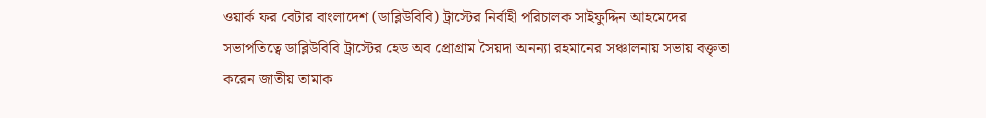ওয়ার্ক ফর বেটার বাংলাদেশ (ডাব্লিউবিবি) ট্রাস্টের নির্বাহী পরিচালক সাইফুদ্দিন আহমেদের সভাপতিত্বে ডাব্লিউবিবি ট্রাস্টের হেড অব প্রোগ্রাম সৈয়দা অনন্যা রহমানের সঞ্চালনায় সভায় বক্তৃতা করেন জাতীয় তামাক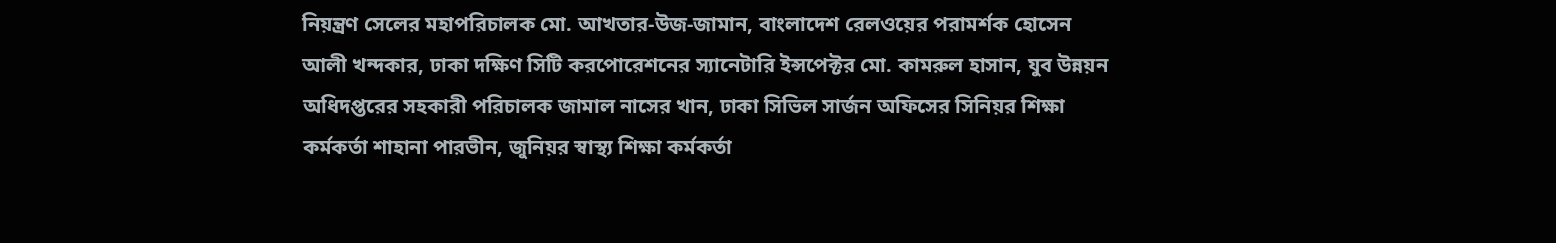নিয়ন্ত্রণ সেলের মহাপরিচালক মো. আখতার-উজ-জামান, বাংলাদেশ রেলওয়ের পরামর্শক হোসেন আলী খন্দকার, ঢাকা দক্ষিণ সিটি করপোরেশনের স্যানেটারি ইন্সপেক্টর মো. কামরুল হাসান, যুব উন্নয়ন অধিদপ্তরের সহকারী পরিচালক জামাল নাসের খান, ঢাকা সিভিল সার্জন অফিসের সিনিয়র শিক্ষা কর্মকর্তা শাহানা পারভীন, জুনিয়র স্বাস্থ্য শিক্ষা কর্মকর্তা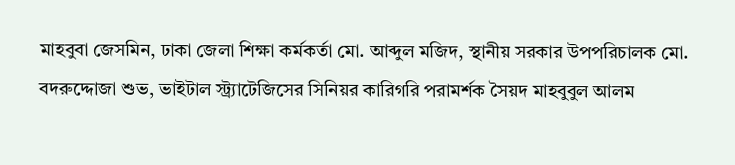মাহবুবা জেসমিন, ঢাকা জেলা শিক্ষা কর্মকর্তা মো. আব্দুল মজিদ, স্থানীয় সরকার উপপরিচালক মো. বদরুদ্দোজা শুভ, ভাইটাল স্ট্র্যাটেজিসের সিনিয়র কারিগরি পরামর্শক সৈয়দ মাহবুবুল আলম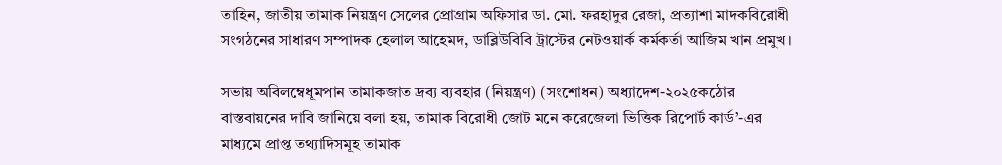তাহিন, জাতীয় তামাক নিয়ন্ত্রণ সেলের প্রোগ্রাম অফিসার ডা. মো. ফরহাদুর রেজা, প্রত্যাশা মাদকবিরোধী সংগঠনের সাধারণ সম্পাদক হেলাল আহেমদ, ডাব্লিউবিবি ট্রাস্টের নেটওয়ার্ক কর্মকর্তা আজিম খান প্রমুখ।

সভায় অবিলম্বেধূমপান তামাকজাত দ্রব্য ব্যবহার (নিয়ন্ত্রণ) (সংশোধন) অধ্যাদেশ-২০২৫কঠোর বাস্তবায়নের দাবি জানিয়ে বলা হয়, তামাক বিরোধী জোট মনে করেজেলা ভিত্তিক রিপোর্ট কার্ড’-এর মাধ্যমে প্রাপ্ত তথ্যাদিসমূহ তামাক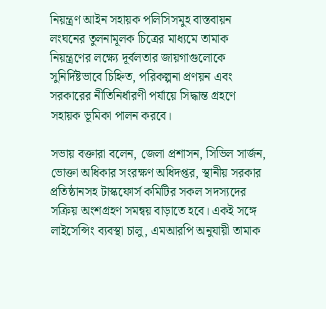নিয়ন্ত্রণ আইন সহায়ক পলিসিসমুহ বাস্তবায়ন লংঘনের তুলনামূলক চিত্রের মাধ্যমে তামাক নিয়ন্ত্রণের লক্ষ্যে দূর্বলতার জায়গাগুলোকে সুনির্দিষ্টভাবে চিহ্নিত, পরিকল্পনা প্রণয়ন এবং সরকারের নীতিনির্ধারণী পর্যায়ে সিদ্ধান্ত গ্রহণে সহায়ক ভূমিকা পালন করবে।

সভায় বক্তারা বলেন, জেলা প্রশাসন, সিভিল সার্জন, ভোক্তা অধিকার সংরক্ষণ অধিদপ্তর, স্থানীয় সরকার প্রতিষ্ঠানসহ টাস্কফোর্স কমিটির সকল সদস্যদের সক্রিয় অংশগ্রহণ সমন্বয় বাড়াতে হবে। একই সঙ্গে লাইসেন্সিং ব্যবস্থা চালু, এমআরপি অনুযায়ী তামাক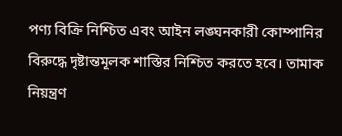পণ্য বিক্রি নিশ্চিত এবং আইন লঙ্ঘনকারী কোম্পানির বিরুদ্ধে দৃষ্টান্তমূলক শাস্তির নিশ্চিত করতে হবে। তামাক নিয়ন্ত্রণ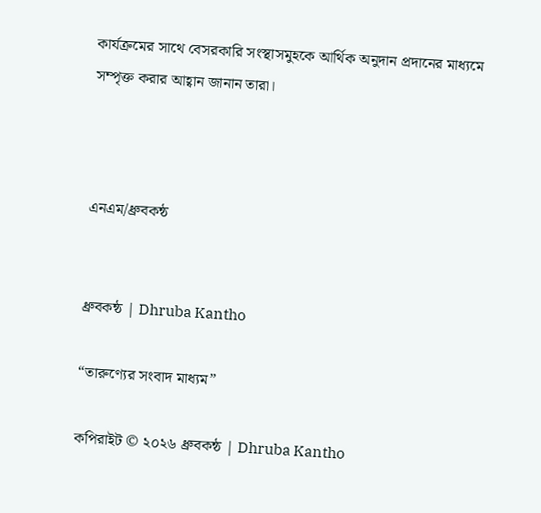কার্যক্রমের সাথে বেসরকারি সংস্থাসমুহকে আর্থিক অনুদান প্রদানের মাধ্যমে সম্পৃক্ত করার আহ্বান জানান তারা।



এনএম/ধ্রুবকন্ঠ


ধ্রুবকন্ঠ | Dhruba Kantho

“তারুণ্যের সংবাদ মাধ্যম”

কপিরাইট © ২০২৬ ধ্রুবকন্ঠ | Dhruba Kantho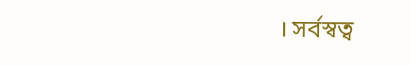। সর্বস্বত্ব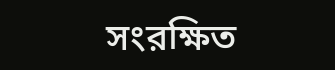সংরক্ষিত